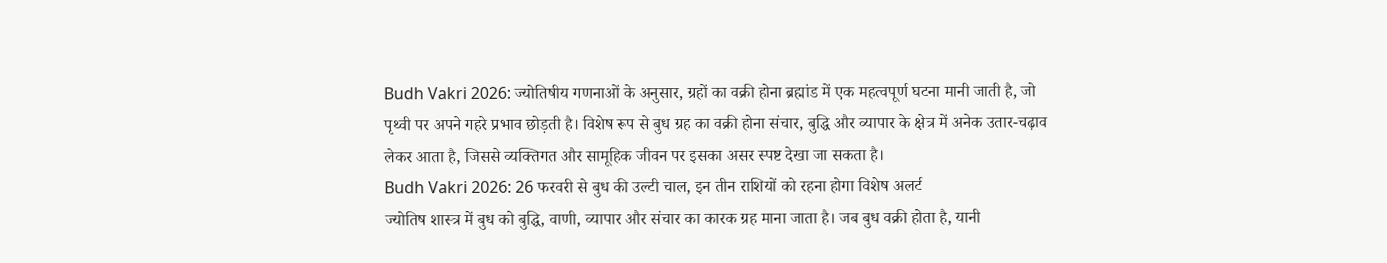Budh Vakri 2026: ज्योतिषीय गणनाओं के अनुसार, ग्रहों का वक्री होना ब्रह्मांड में एक महत्वपूर्ण घटना मानी जाती है, जो पृथ्वी पर अपने गहरे प्रभाव छोड़ती है। विशेष रूप से बुध ग्रह का वक्री होना संचार, बुद्धि और व्यापार के क्षेत्र में अनेक उतार-चढ़ाव लेकर आता है, जिससे व्यक्तिगत और सामूहिक जीवन पर इसका असर स्पष्ट देखा जा सकता है।
Budh Vakri 2026: 26 फरवरी से बुध की उल्टी चाल, इन तीन राशियों को रहना होगा विशेष अलर्ट
ज्योतिष शास्त्र में बुध को बुद्धि, वाणी, व्यापार और संचार का कारक ग्रह माना जाता है। जब बुध वक्री होता है, यानी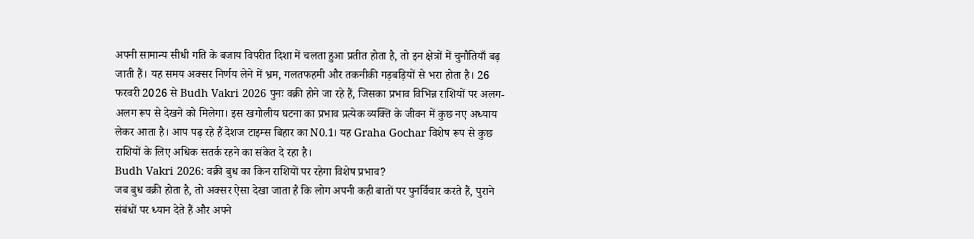अपनी सामान्य सीधी गति के बजाय विपरीत दिशा में चलता हुआ प्रतीत होता है, तो इन क्षेत्रों में चुनौतियाँ बढ़ जाती हैं। यह समय अक्सर निर्णय लेने में भ्रम, गलतफहमी और तकनीकी गड़बड़ियों से भरा होता है। 26 फरवरी 2026 से Budh Vakri 2026 पुनः वक्री होने जा रहे हैं, जिसका प्रभाव विभिन्न राशियों पर अलग-अलग रूप से देखने को मिलेगा। इस खगोलीय घटना का प्रभाव प्रत्येक व्यक्ति के जीवन में कुछ नए अध्याय लेकर आता है। आप पढ़ रहे हैं देशज टाइम्स बिहार का N0.1। यह Graha Gochar विशेष रूप से कुछ राशियों के लिए अधिक सतर्क रहने का संकेत दे रहा है।
Budh Vakri 2026: वक्री बुध का किन राशियों पर रहेगा विशेष प्रभाव?
जब बुध वक्री होता है, तो अक्सर ऐसा देखा जाता है कि लोग अपनी कही बातों पर पुनर्विचार करते हैं, पुराने संबंधों पर ध्यान देते हैं और अपने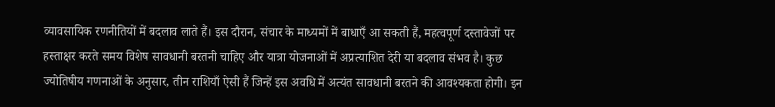व्यावसायिक रणनीतियों में बदलाव लाते हैं। इस दौरान, संचार के माध्यमों में बाधाएँ आ सकती हैं, महत्वपूर्ण दस्तावेजों पर हस्ताक्षर करते समय विशेष सावधानी बरतनी चाहिए और यात्रा योजनाओं में अप्रत्याशित देरी या बदलाव संभव है। कुछ ज्योतिषीय गणनाओं के अनुसार, तीन राशियाँ ऐसी हैं जिन्हें इस अवधि में अत्यंत सावधानी बरतने की आवश्यकता होगी। इन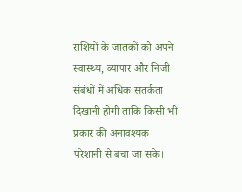राशियों के जातकों को अपने स्वास्थ्य, व्यापार और निजी संबंधों में अधिक सतर्कता दिखानी होगी ताकि किसी भी प्रकार की अनावश्यक परेशानी से बचा जा सके।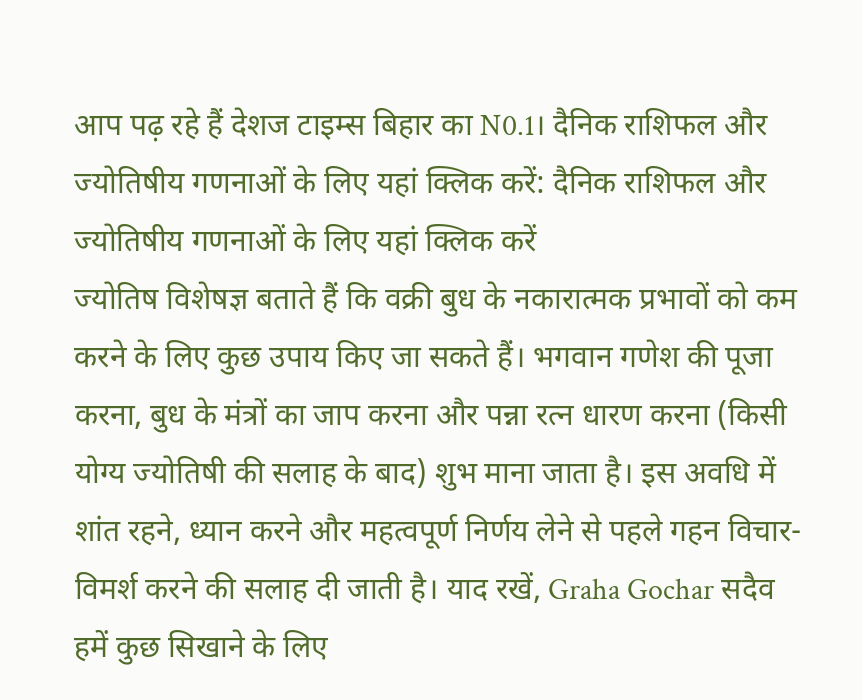आप पढ़ रहे हैं देशज टाइम्स बिहार का N0.1। दैनिक राशिफल और ज्योतिषीय गणनाओं के लिए यहां क्लिक करें: दैनिक राशिफल और ज्योतिषीय गणनाओं के लिए यहां क्लिक करें
ज्योतिष विशेषज्ञ बताते हैं कि वक्री बुध के नकारात्मक प्रभावों को कम करने के लिए कुछ उपाय किए जा सकते हैं। भगवान गणेश की पूजा करना, बुध के मंत्रों का जाप करना और पन्ना रत्न धारण करना (किसी योग्य ज्योतिषी की सलाह के बाद) शुभ माना जाता है। इस अवधि में शांत रहने, ध्यान करने और महत्वपूर्ण निर्णय लेने से पहले गहन विचार-विमर्श करने की सलाह दी जाती है। याद रखें, Graha Gochar सदैव हमें कुछ सिखाने के लिए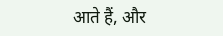आते हैं, और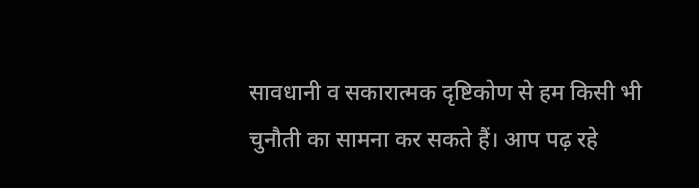सावधानी व सकारात्मक दृष्टिकोण से हम किसी भी चुनौती का सामना कर सकते हैं। आप पढ़ रहे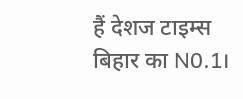हैं देशज टाइम्स बिहार का N0.1।